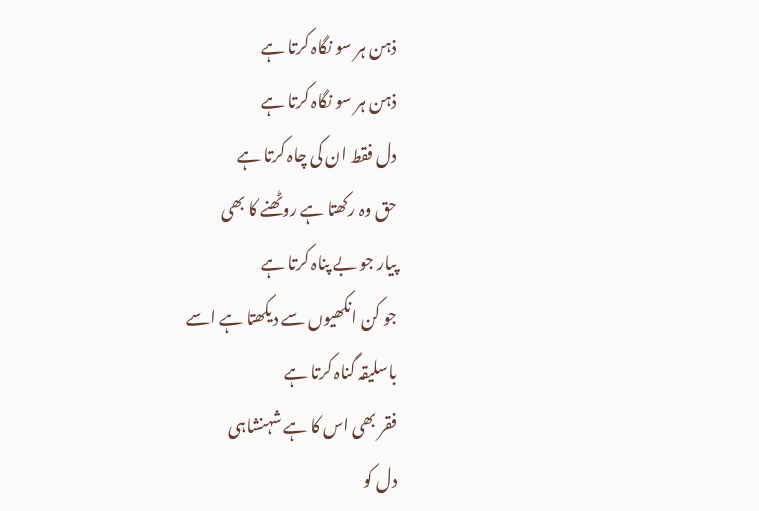ذہن ہر سو نگاہ کرتا ہے
ذہن ہر سو نگاہ کرتا ہے
دل فقط ان کی چاہ کرتا ہے
حق وہ رکھتا ہے روٹھنے کا بھی
پیار جو بے پناہ کرتا ہے
جو کن انکھیوں سے دیکھتا ہے اسے
باسلیقہ گناہ کرتا ہے
فقر بھی اس کا ہے شہنشاہی
دل کو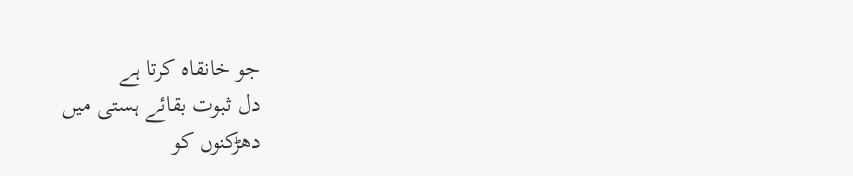جو خانقاہ کرتا ہے
دل ثبوت بقائے ہستی میں
دھڑکنوں کو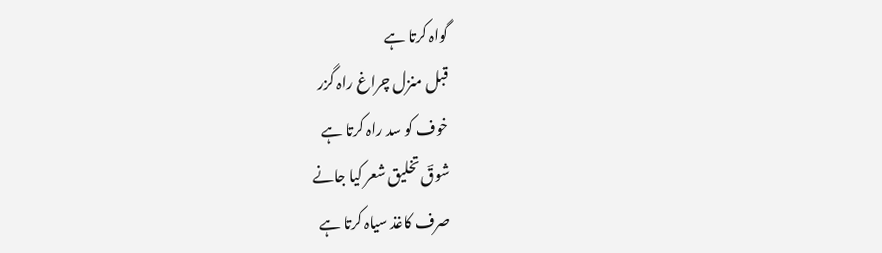گواہ کرتا ہے
قبل منزل چراغ راہ گزر
خوف کو سد راہ کرتا ہے
شوقؔ تخلیق شعر کیا جانے
صرف کاغذ سیاہ کرتا ہے